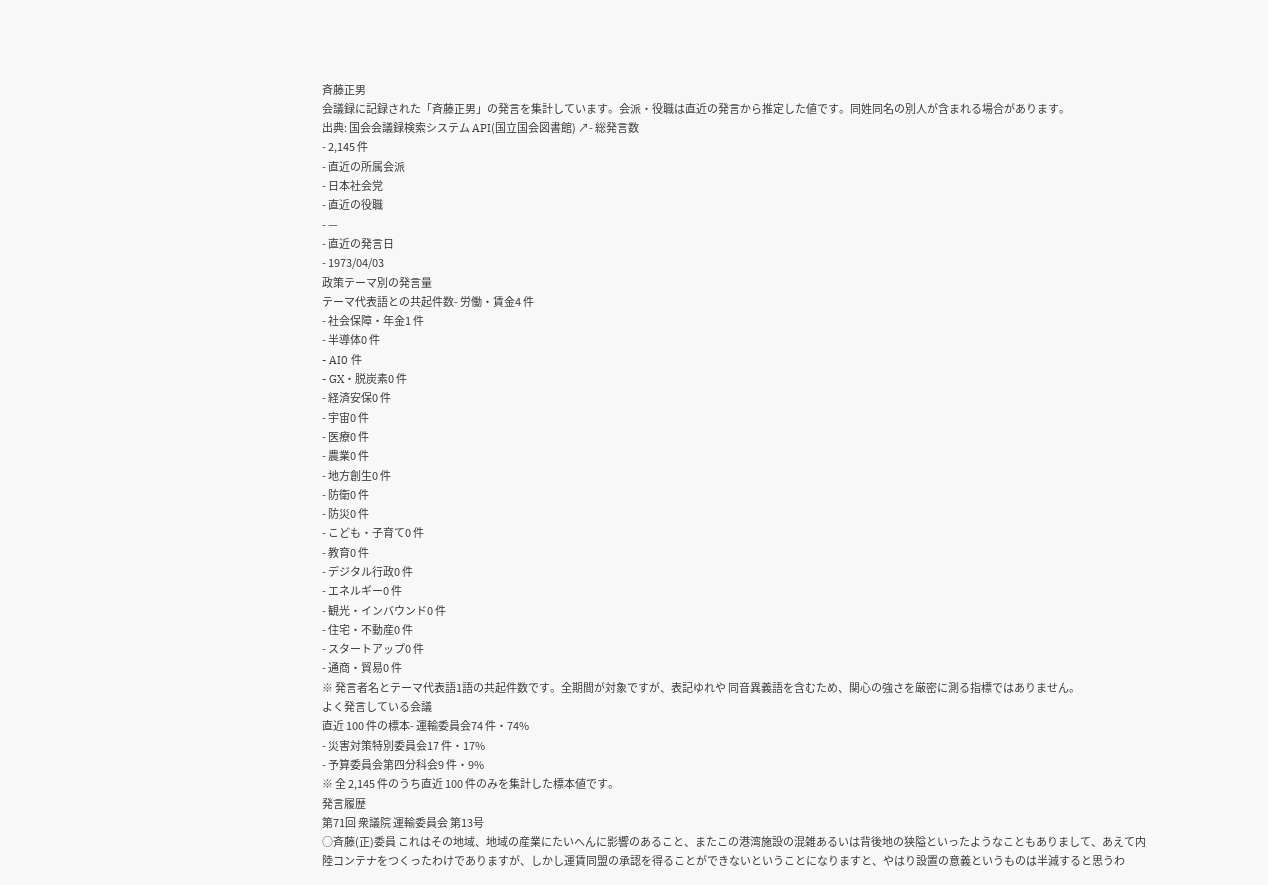斉藤正男
会議録に記録された「斉藤正男」の発言を集計しています。会派・役職は直近の発言から推定した値です。同姓同名の別人が含まれる場合があります。
出典: 国会会議録検索システム API(国立国会図書館) ↗- 総発言数
- 2,145 件
- 直近の所属会派
- 日本社会党
- 直近の役職
- —
- 直近の発言日
- 1973/04/03
政策テーマ別の発言量
テーマ代表語との共起件数- 労働・賃金4 件
- 社会保障・年金1 件
- 半導体0 件
- AI0 件
- GX・脱炭素0 件
- 経済安保0 件
- 宇宙0 件
- 医療0 件
- 農業0 件
- 地方創生0 件
- 防衛0 件
- 防災0 件
- こども・子育て0 件
- 教育0 件
- デジタル行政0 件
- エネルギー0 件
- 観光・インバウンド0 件
- 住宅・不動産0 件
- スタートアップ0 件
- 通商・貿易0 件
※ 発言者名とテーマ代表語1語の共起件数です。全期間が対象ですが、表記ゆれや 同音異義語を含むため、関心の強さを厳密に測る指標ではありません。
よく発言している会議
直近 100 件の標本- 運輸委員会74 件・74%
- 災害対策特別委員会17 件・17%
- 予算委員会第四分科会9 件・9%
※ 全 2,145 件のうち直近 100 件のみを集計した標本値です。
発言履歴
第71回 衆議院 運輸委員会 第13号
○斉藤(正)委員 これはその地域、地域の産業にたいへんに影響のあること、またこの港湾施設の混雑あるいは背後地の狭隘といったようなこともありまして、あえて内陸コンテナをつくったわけでありますが、しかし運賃同盟の承認を得ることができないということになりますと、やはり設置の意義というものは半減すると思うわ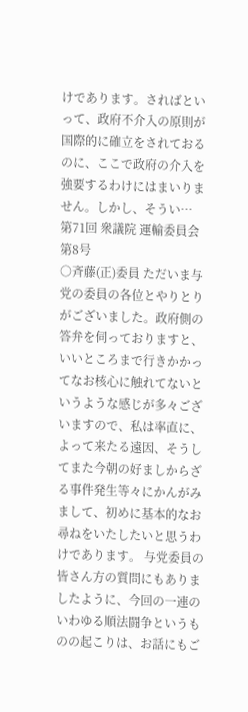けであります。さればといって、政府不介入の原則が国際的に確立をされておるのに、ここで政府の介入を強要するわけにはまいりません。しかし、そうい…
第71回 衆議院 運輸委員会 第8号
○斉藤(正)委員 ただいま与党の委員の各位とやりとりがございました。政府側の答弁を伺っておりますと、いいところまで行きかかってなお核心に触れてないというような感じが多々ございますので、私は率直に、よって来たる遠因、そうしてまた今朝の好ましからざる事件発生等々にかんがみまして、初めに基本的なお尋ねをいたしたいと思うわけであります。 与党委員の皆さん方の質問にもありましたように、今回の一連のいわゆる順法闘争というものの起こりは、お話にもご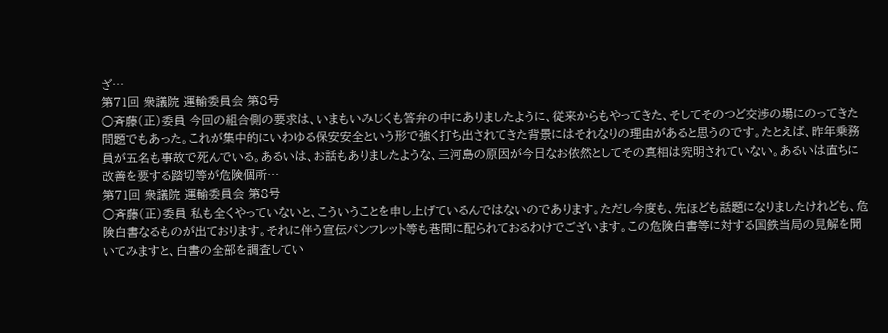ざ…
第71回 衆議院 運輸委員会 第8号
○斉藤(正)委員 今回の組合側の要求は、いまもいみじくも答弁の中にありましたように、従来からもやってきた、そしてそのつど交渉の場にのってきた問題でもあった。これが集中的にいわゆる保安安全という形で強く打ち出されてきた背景にはそれなりの理由があると思うのです。たとえば、昨年乗務員が五名も事故で死んでいる。あるいは、お話もありましたような、三河島の原因が今日なお依然としてその真相は究明されていない。あるいは直ちに改善を要する踏切等が危険個所…
第71回 衆議院 運輸委員会 第8号
○斉藤(正)委員 私も全くやっていないと、こういうことを申し上げているんではないのであります。ただし今度も、先ほども話題になりましたけれども、危険白書なるものが出ております。それに伴う宣伝パンフレット等も巷間に配られておるわけでございます。この危険白書等に対する国鉄当局の見解を聞いてみますと、白書の全部を調査してい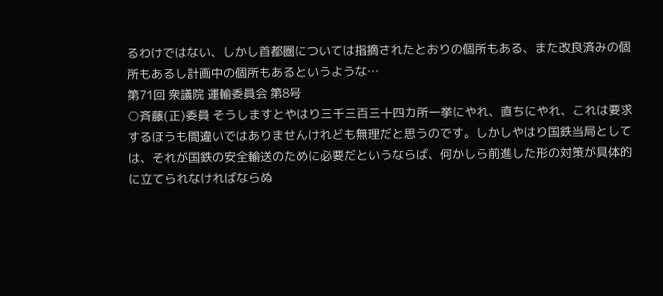るわけではない、しかし首都圏については指摘されたとおりの個所もある、また改良済みの個所もあるし計画中の個所もあるというような…
第71回 衆議院 運輸委員会 第8号
○斉藤(正)委員 そうしますとやはり三千三百三十四カ所一挙にやれ、直ちにやれ、これは要求するほうも間違いではありませんけれども無理だと思うのです。しかしやはり国鉄当局としては、それが国鉄の安全輸送のために必要だというならば、何かしら前進した形の対策が具体的に立てられなければならぬ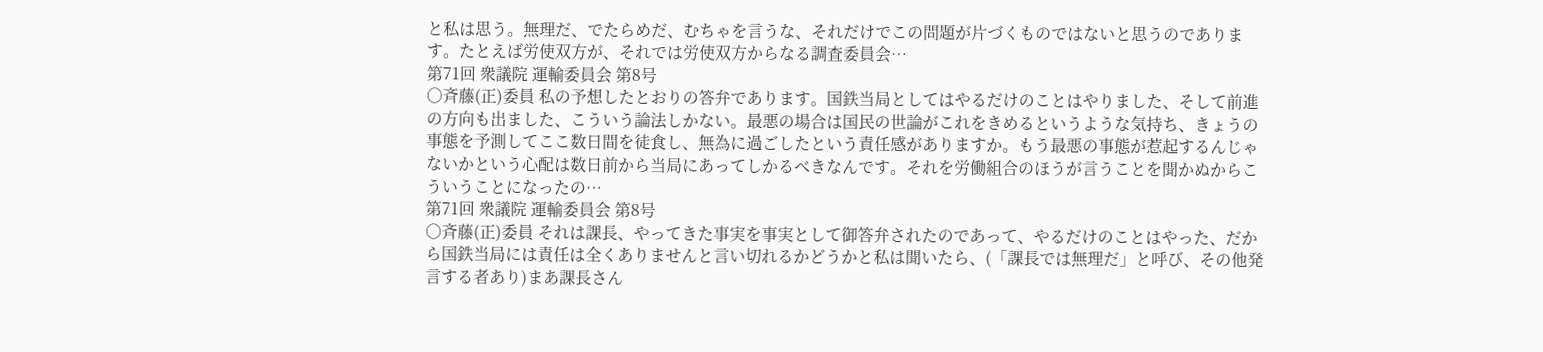と私は思う。無理だ、でたらめだ、むちゃを言うな、それだけでこの問題が片づくものではないと思うのであります。たとえば労使双方が、それでは労使双方からなる調査委員会…
第71回 衆議院 運輸委員会 第8号
○斉藤(正)委員 私の予想したとおりの答弁であります。国鉄当局としてはやるだけのことはやりました、そして前進の方向も出ました、こういう論法しかない。最悪の場合は国民の世論がこれをきめるというような気持ち、きょうの事態を予測してここ数日間を徒食し、無為に過ごしたという責任感がありますか。もう最悪の事態が惹起するんじゃないかという心配は数日前から当局にあってしかるべきなんです。それを労働組合のほうが言うことを聞かぬからこういうことになったの…
第71回 衆議院 運輸委員会 第8号
○斉藤(正)委員 それは課長、やってきた事実を事実として御答弁されたのであって、やるだけのことはやった、だから国鉄当局には責任は全くありませんと言い切れるかどうかと私は聞いたら、(「課長では無理だ」と呼び、その他発言する者あり)まあ課長さん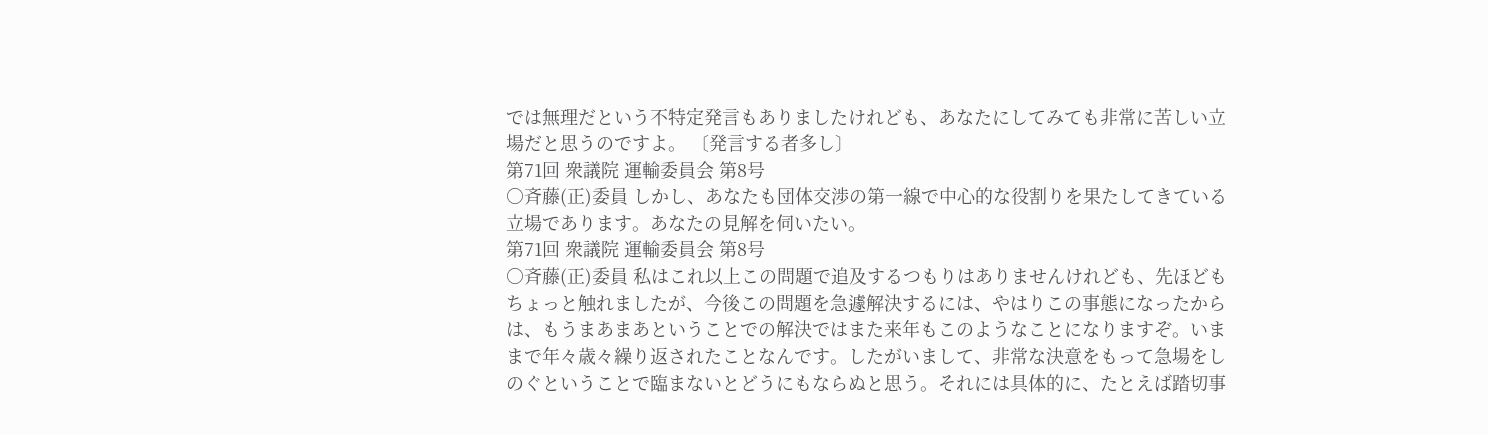では無理だという不特定発言もありましたけれども、あなたにしてみても非常に苦しい立場だと思うのですよ。 〔発言する者多し〕
第71回 衆議院 運輸委員会 第8号
○斉藤(正)委員 しかし、あなたも団体交渉の第一線で中心的な役割りを果たしてきている立場であります。あなたの見解を伺いたい。
第71回 衆議院 運輸委員会 第8号
○斉藤(正)委員 私はこれ以上この問題で追及するつもりはありませんけれども、先ほどもちょっと触れましたが、今後この問題を急遽解決するには、やはりこの事態になったからは、もうまあまあということでの解決ではまた来年もこのようなことになりますぞ。いままで年々歳々繰り返されたことなんです。したがいまして、非常な決意をもって急場をしのぐということで臨まないとどうにもならぬと思う。それには具体的に、たとえば踏切事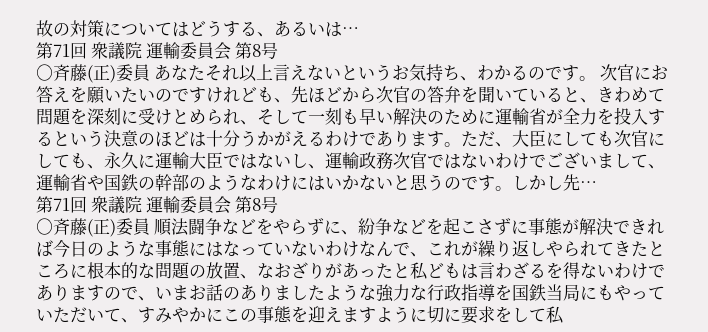故の対策についてはどうする、あるいは…
第71回 衆議院 運輸委員会 第8号
○斉藤(正)委員 あなたそれ以上言えないというお気持ち、わかるのです。 次官にお答えを願いたいのですけれども、先ほどから次官の答弁を聞いていると、きわめて問題を深刻に受けとめられ、そして一刻も早い解決のために運輸省が全力を投入するという決意のほどは十分うかがえるわけであります。ただ、大臣にしても次官にしても、永久に運輸大臣ではないし、運輸政務次官ではないわけでございまして、運輸省や国鉄の幹部のようなわけにはいかないと思うのです。しかし先…
第71回 衆議院 運輸委員会 第8号
○斉藤(正)委員 順法闘争などをやらずに、紛争などを起こさずに事態が解決できれば今日のような事態にはなっていないわけなんで、これが繰り返しやられてきたところに根本的な問題の放置、なおざりがあったと私どもは言わざるを得ないわけでありますので、いまお話のありましたような強力な行政指導を国鉄当局にもやっていただいて、すみやかにこの事態を迎えますように切に要求をして私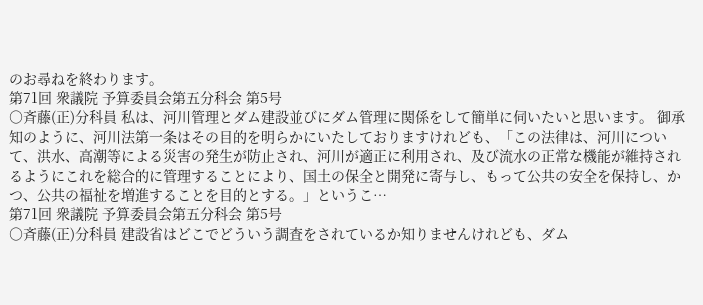のお尋ねを終わります。
第71回 衆議院 予算委員会第五分科会 第5号
○斉藤(正)分科員 私は、河川管理とダム建設並びにダム管理に関係をして簡単に伺いたいと思います。 御承知のように、河川法第一条はその目的を明らかにいたしておりますけれども、「この法律は、河川について、洪水、高潮等による災害の発生が防止され、河川が適正に利用され、及び流水の正常な機能が維持されるようにこれを総合的に管理することにより、国土の保全と開発に寄与し、もって公共の安全を保持し、かつ、公共の福祉を増進することを目的とする。」というこ…
第71回 衆議院 予算委員会第五分科会 第5号
○斉藤(正)分科員 建設省はどこでどういう調査をされているか知りませんけれども、ダム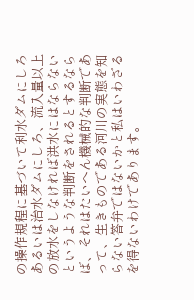の操作規程に基づいて利水ダムにしろあるいは治水ダムにしろ、流入量以上の放水をしなければ洪水にはならないというような判断をされるとするならば、それはたいへん機械的な判断であって、生きものである河川の実態を知らない答弁ではないかと私はいわざるを得ないわけであります。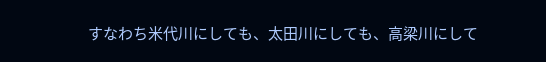すなわち米代川にしても、太田川にしても、高梁川にして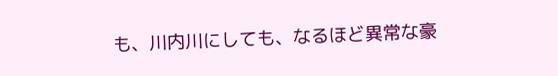も、川内川にしても、なるほど異常な豪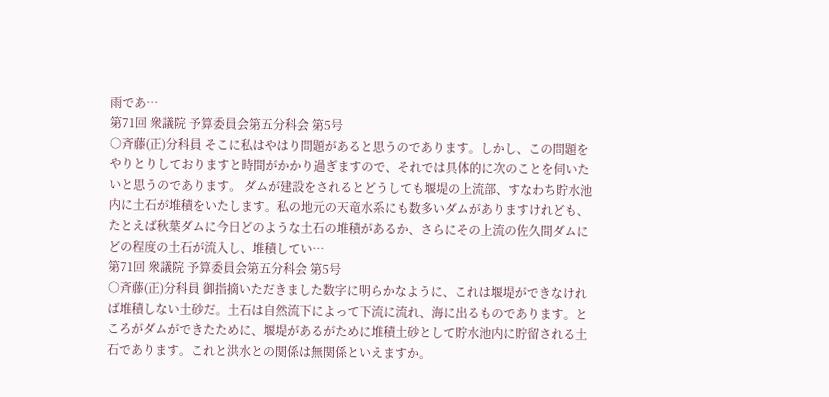雨であ…
第71回 衆議院 予算委員会第五分科会 第5号
○斉藤(正)分科員 そこに私はやはり問題があると思うのであります。しかし、この問題をやりとりしておりますと時間がかかり過ぎますので、それでは具体的に次のことを伺いたいと思うのであります。 ダムが建設をされるとどうしても堰堤の上流部、すなわち貯水池内に土石が堆積をいたします。私の地元の天竜水系にも数多いダムがありますけれども、たとえば秋葉ダムに今日どのような土石の堆積があるか、さらにその上流の佐久間ダムにどの程度の土石が流入し、堆積してい…
第71回 衆議院 予算委員会第五分科会 第5号
○斉藤(正)分科員 御指摘いただきました数字に明らかなように、これは堰堤ができなければ堆積しない土砂だ。土石は自然流下によって下流に流れ、海に出るものであります。ところがダムができたために、堰堤があるがために堆積土砂として貯水池内に貯留される土石であります。これと洪水との関係は無関係といえますか。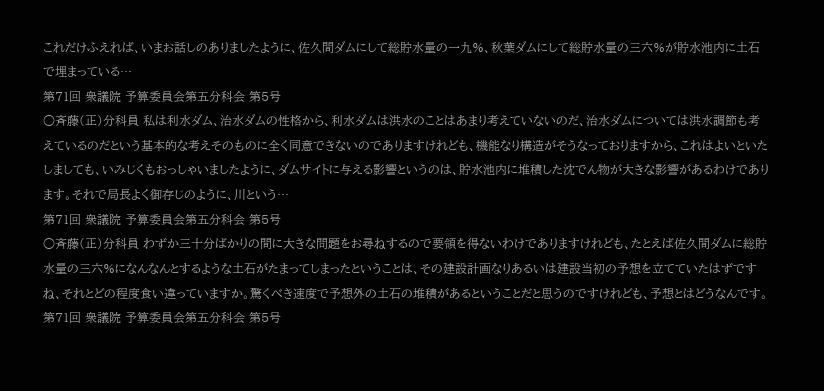これだけふえれば、いまお話しのありましたように、佐久間ダムにして総貯水量の一九%、秋葉ダムにして総貯水量の三六%が貯水池内に土石で埋まっている…
第71回 衆議院 予算委員会第五分科会 第5号
○斉藤(正)分科員 私は利水ダム、治水ダムの性格から、利水ダムは洪水のことはあまり考えていないのだ、治水ダムについては洪水調節も考えているのだという基本的な考えそのものに全く同意できないのでありますけれども、機能なり構造がそうなっておりますから、これはよいといたしましても、いみじくもおっしゃいましたように、ダムサイトに与える影響というのは、貯水池内に堆積した沈でん物が大きな影響があるわけであります。それで局長よく御存じのように、川という…
第71回 衆議院 予算委員会第五分科会 第5号
○斉藤(正)分科員 わずか三十分ばかりの間に大きな問題をお尋ねするので要領を得ないわけでありますけれども、たとえば佐久間ダムに総貯水量の三六%になんなんとするような土石がたまってしまったということは、その建設計画なりあるいは建設当初の予想を立てていたはずですね、それとどの程度食い違っていますか。驚くべき速度で予想外の土石の堆積があるということだと思うのですけれども、予想とはどうなんです。
第71回 衆議院 予算委員会第五分科会 第5号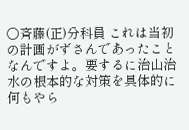○斉藤(正)分科員 これは当初の計画がずさんであったことなんですよ。要するに治山治水の根本的な対策を具体的に何もやら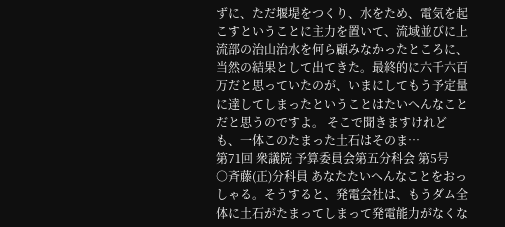ずに、ただ堰堤をつくり、水をため、電気を起こすということに主力を置いて、流域並びに上流部の治山治水を何ら顧みなかったところに、当然の結果として出てきた。最終的に六千六百万だと思っていたのが、いまにしてもう予定量に達してしまったということはたいへんなことだと思うのですよ。 そこで聞きますけれども、一体このたまった土石はそのま…
第71回 衆議院 予算委員会第五分科会 第5号
○斉藤(正)分科員 あなたたいへんなことをおっしゃる。そうすると、発電会社は、もうダム全体に土石がたまってしまって発電能力がなくな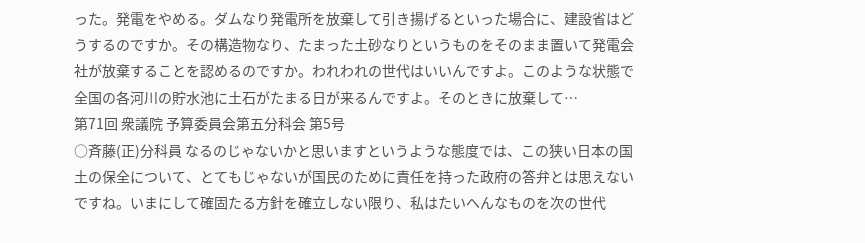った。発電をやめる。ダムなり発電所を放棄して引き揚げるといった場合に、建設省はどうするのですか。その構造物なり、たまった土砂なりというものをそのまま置いて発電会社が放棄することを認めるのですか。われわれの世代はいいんですよ。このような状態で全国の各河川の貯水池に土石がたまる日が来るんですよ。そのときに放棄して…
第71回 衆議院 予算委員会第五分科会 第5号
○斉藤(正)分科員 なるのじゃないかと思いますというような態度では、この狭い日本の国土の保全について、とてもじゃないが国民のために責任を持った政府の答弁とは思えないですね。いまにして確固たる方針を確立しない限り、私はたいへんなものを次の世代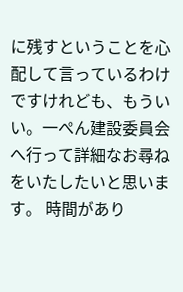に残すということを心配して言っているわけですけれども、もういい。一ぺん建設委員会へ行って詳細なお尋ねをいたしたいと思います。 時間があり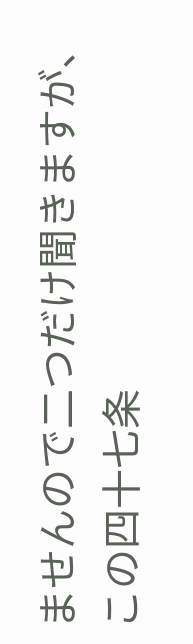ませんので二つだけ聞きますが、この四十七条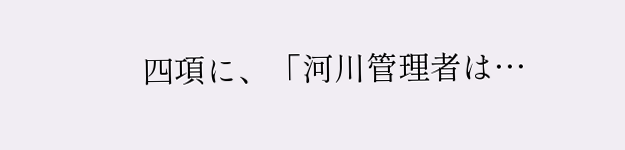四項に、「河川管理者は…